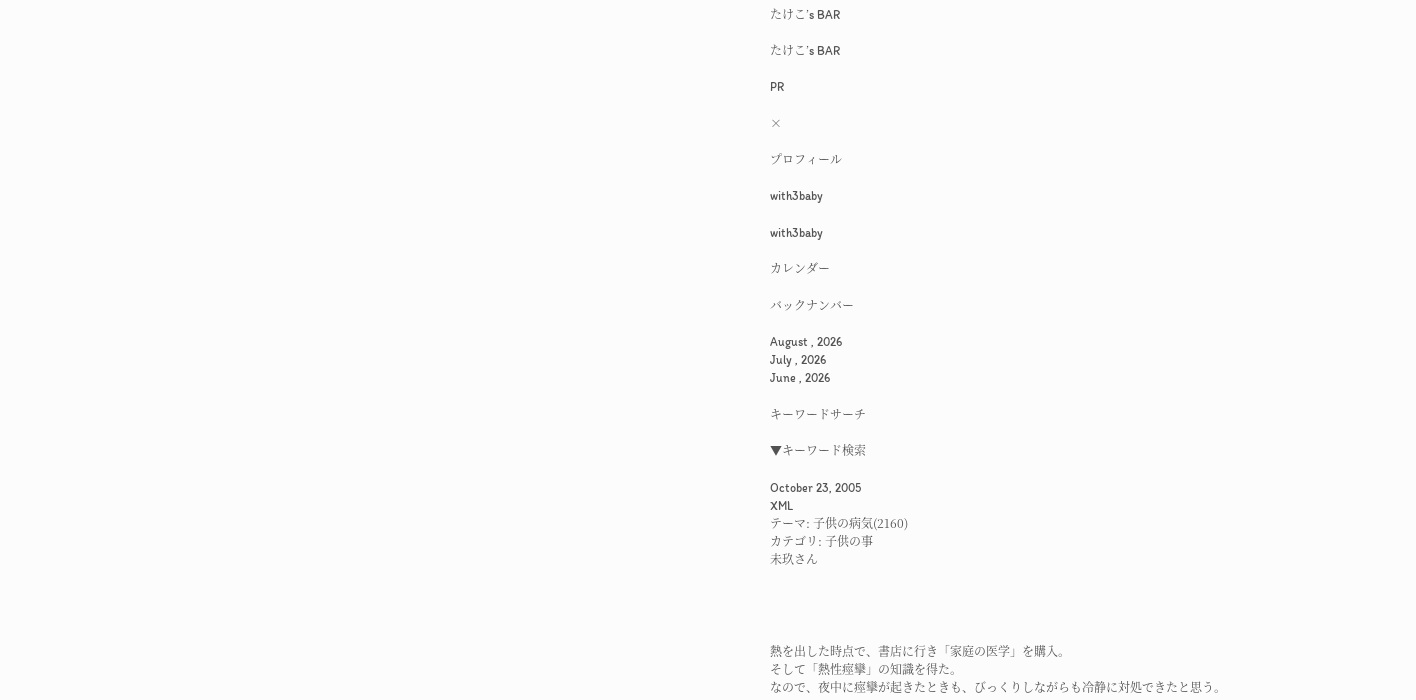たけこ’s BAR

たけこ’s BAR

PR

×

プロフィール

with3baby

with3baby

カレンダー

バックナンバー

August , 2026
July , 2026
June , 2026

キーワードサーチ

▼キーワード検索

October 23, 2005
XML
テーマ: 子供の病気(2160)
カテゴリ: 子供の事
未玖さん




熱を出した時点で、書店に行き「家庭の医学」を購入。
そして「熱性痙攣」の知識を得た。
なので、夜中に痙攣が起きたときも、びっくりしながらも冷静に対処できたと思う。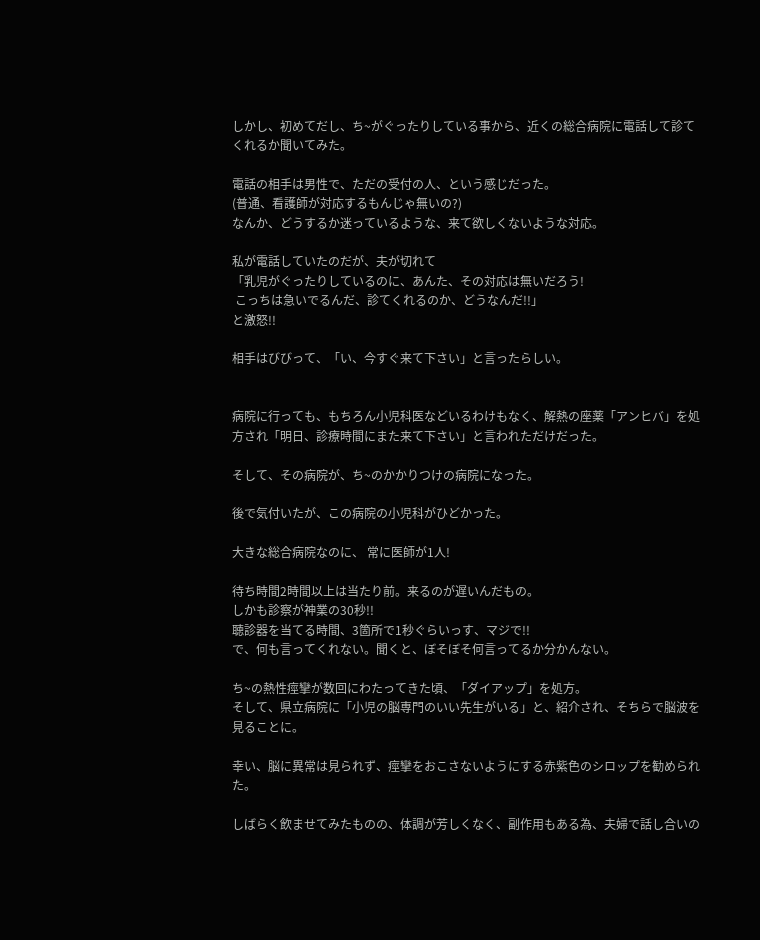しかし、初めてだし、ち~がぐったりしている事から、近くの総合病院に電話して診てくれるか聞いてみた。

電話の相手は男性で、ただの受付の人、という感じだった。
(普通、看護師が対応するもんじゃ無いの?)
なんか、どうするか迷っているような、来て欲しくないような対応。

私が電話していたのだが、夫が切れて
「乳児がぐったりしているのに、あんた、その対応は無いだろう!
 こっちは急いでるんだ、診てくれるのか、どうなんだ!!」
と激怒!!

相手はびびって、「い、今すぐ来て下さい」と言ったらしい。


病院に行っても、もちろん小児科医などいるわけもなく、解熱の座薬「アンヒバ」を処方され「明日、診療時間にまた来て下さい」と言われただけだった。

そして、その病院が、ち~のかかりつけの病院になった。

後で気付いたが、この病院の小児科がひどかった。

大きな総合病院なのに、 常に医師が1人!

待ち時間2時間以上は当たり前。来るのが遅いんだもの。
しかも診察が神業の30秒!!
聴診器を当てる時間、3箇所で1秒ぐらいっす、マジで!!
で、何も言ってくれない。聞くと、ぼそぼそ何言ってるか分かんない。

ち~の熱性痙攣が数回にわたってきた頃、「ダイアップ」を処方。
そして、県立病院に「小児の脳専門のいい先生がいる」と、紹介され、そちらで脳波を見ることに。

幸い、脳に異常は見られず、痙攣をおこさないようにする赤紫色のシロップを勧められた。

しばらく飲ませてみたものの、体調が芳しくなく、副作用もある為、夫婦で話し合いの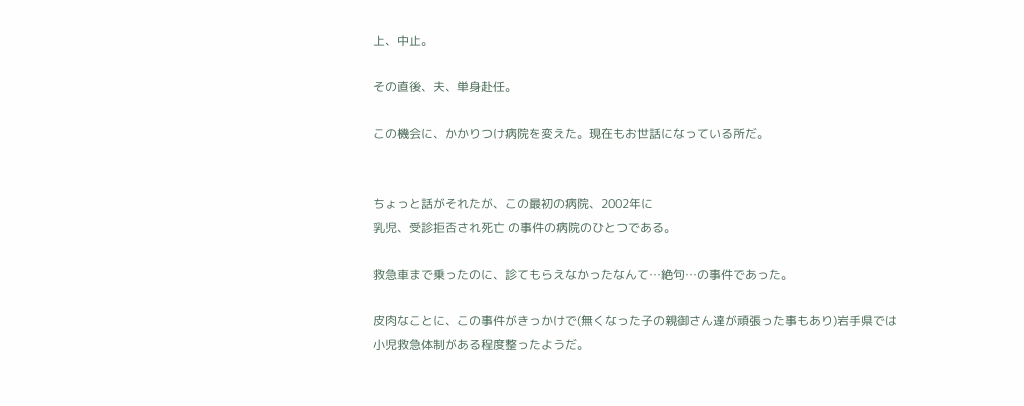上、中止。

その直後、夫、単身赴任。

この機会に、かかりつけ病院を変えた。現在もお世話になっている所だ。


ちょっと話がそれたが、この最初の病院、2002年に
乳児、受診拒否され死亡 の事件の病院のひとつである。

救急車まで乗ったのに、診てもらえなかったなんて…絶句…の事件であった。

皮肉なことに、この事件がきっかけで(無くなった子の親御さん達が頑張った事もあり)岩手県では小児救急体制がある程度整ったようだ。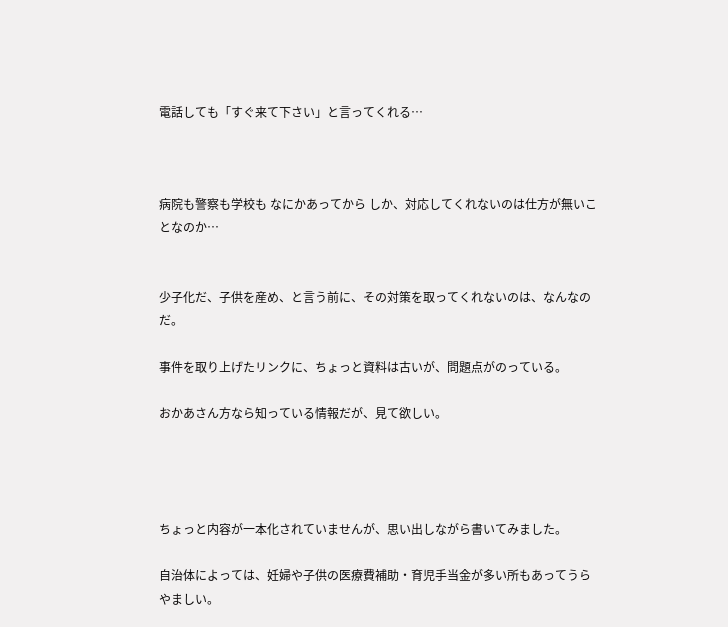電話しても「すぐ来て下さい」と言ってくれる…



病院も警察も学校も なにかあってから しか、対応してくれないのは仕方が無いことなのか…


少子化だ、子供を産め、と言う前に、その対策を取ってくれないのは、なんなのだ。

事件を取り上げたリンクに、ちょっと資料は古いが、問題点がのっている。

おかあさん方なら知っている情報だが、見て欲しい。




ちょっと内容が一本化されていませんが、思い出しながら書いてみました。

自治体によっては、妊婦や子供の医療費補助・育児手当金が多い所もあってうらやましい。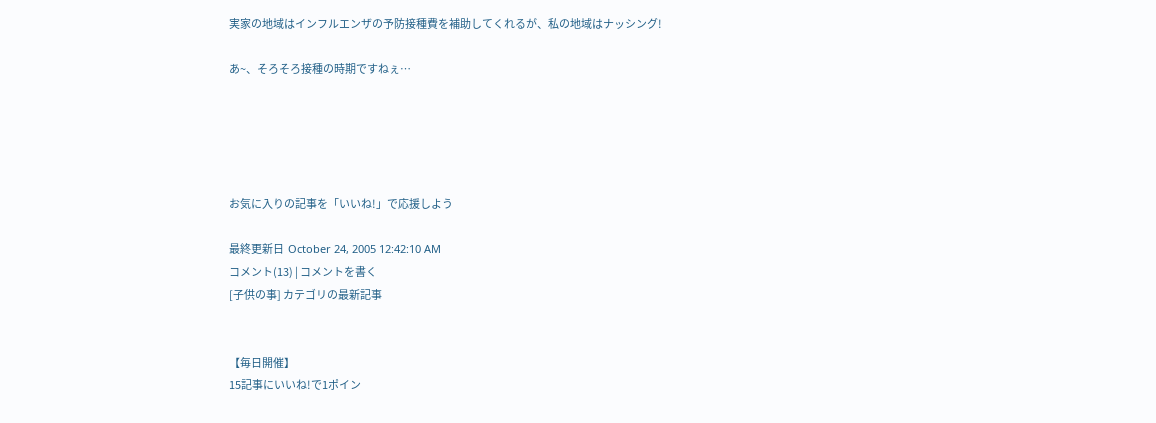実家の地域はインフルエンザの予防接種費を補助してくれるが、私の地域はナッシング!

あ~、そろそろ接種の時期ですねぇ…





お気に入りの記事を「いいね!」で応援しよう

最終更新日  October 24, 2005 12:42:10 AM
コメント(13) | コメントを書く
[子供の事] カテゴリの最新記事


【毎日開催】
15記事にいいね!で1ポイン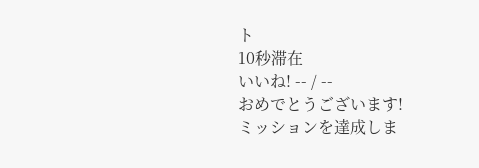ト
10秒滞在
いいね! -- / --
おめでとうございます!
ミッションを達成しま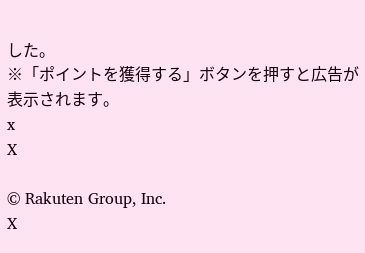した。
※「ポイントを獲得する」ボタンを押すと広告が表示されます。
x
X

© Rakuten Group, Inc.
X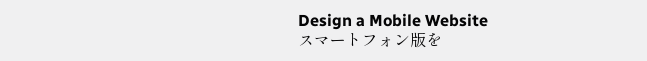Design a Mobile Website
スマートフォン版を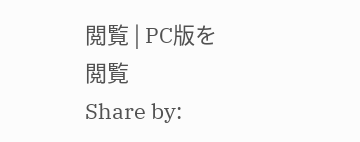閲覧 | PC版を閲覧
Share by: